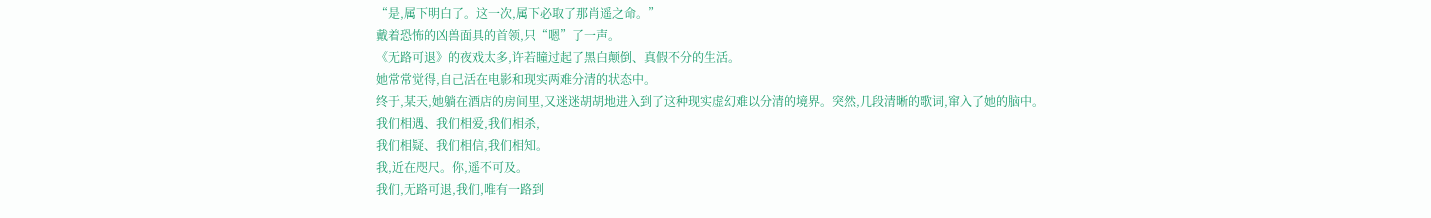“是,属下明白了。这一次,属下必取了那肖遥之命。”
戴着恐怖的凶兽面具的首领,只“嗯”了一声。
《无路可退》的夜戏太多,许若瞳过起了黑白颠倒、真假不分的生活。
她常常觉得,自己活在电影和现实两难分清的状态中。
终于,某天,她躺在酒店的房间里,又迷迷胡胡地进入到了这种现实虚幻难以分清的境界。突然,几段清晰的歌词,窜入了她的脑中。
我们相遇、我们相爱,我们相杀,
我们相疑、我们相信,我们相知。
我,近在咫尺。你,遥不可及。
我们,无路可退,我们,唯有一路到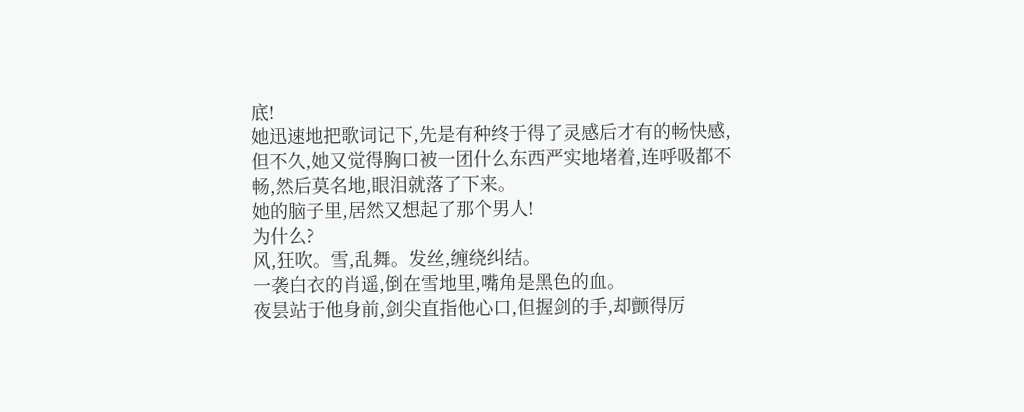底!
她迅速地把歌词记下,先是有种终于得了灵感后才有的畅快感,但不久,她又觉得胸口被一团什么东西严实地堵着,连呼吸都不畅,然后莫名地,眼泪就落了下来。
她的脑子里,居然又想起了那个男人!
为什么?
风,狂吹。雪,乱舞。发丝,缠绕纠结。
一袭白衣的肖遥,倒在雪地里,嘴角是黑色的血。
夜昙站于他身前,剑尖直指他心口,但握剑的手,却颤得厉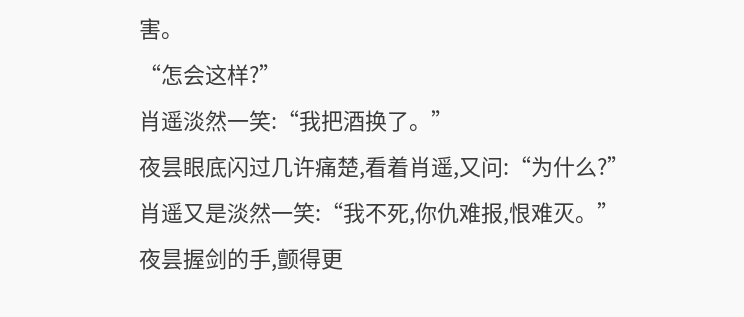害。
“怎会这样?”
肖遥淡然一笑:“我把酒换了。”
夜昙眼底闪过几许痛楚,看着肖遥,又问:“为什么?”
肖遥又是淡然一笑:“我不死,你仇难报,恨难灭。”
夜昙握剑的手,颤得更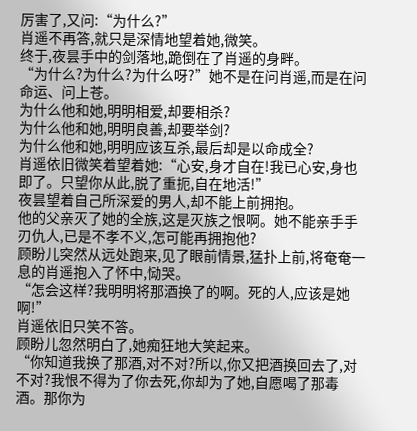厉害了,又问:“为什么?”
肖遥不再答,就只是深情地望着她,微笑。
终于,夜昙手中的剑落地,跪倒在了肖遥的身畔。
“为什么?为什么?为什么呀?”她不是在问肖遥,而是在问命运、问上苍。
为什么他和她,明明相爱,却要相杀?
为什么他和她,明明良善,却要举剑?
为什么他和她,明明应该互杀,最后却是以命成全?
肖遥依旧微笑着望着她:“心安,身才自在!我已心安,身也即了。只望你从此,脱了重扼,自在地活!”
夜昙望着自己所深爱的男人,却不能上前拥抱。
他的父亲灭了她的全族,这是灭族之恨啊。她不能亲手手刃仇人,已是不孝不义,怎可能再拥抱他?
顾盼儿突然从远处跑来,见了眼前情景,猛扑上前,将奄奄一息的肖遥抱入了怀中,恸哭。
“怎会这样?我明明将那酒换了的啊。死的人,应该是她啊!”
肖遥依旧只笑不答。
顾盼儿忽然明白了,她痴狂地大笑起来。
“你知道我换了那酒,对不对?所以,你又把酒换回去了,对不对?我恨不得为了你去死,你却为了她,自愿喝了那毒酒。那你为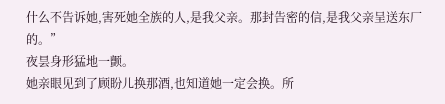什么不告诉她,害死她全族的人,是我父亲。那封告密的信,是我父亲呈送东厂的。”
夜昙身形猛地一颤。
她亲眼见到了顾盼儿换那酒,也知道她一定会换。所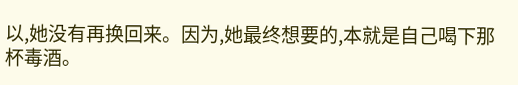以,她没有再换回来。因为,她最终想要的,本就是自己喝下那杯毒酒。